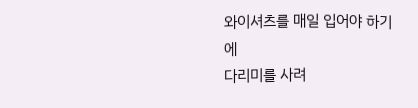와이셔츠를 매일 입어야 하기에
다리미를 사려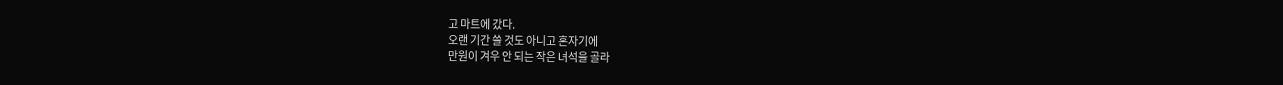고 마트에 갔다.
오랜 기간 쓸 것도 아니고 혼자기에
만원이 겨우 안 되는 작은 녀석을 골라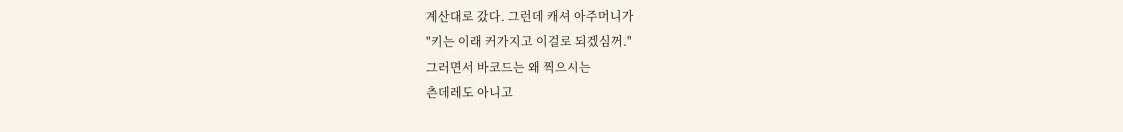계산대로 갔다. 그런데 캐셔 아주머니가
"키는 이래 커가지고 이걸로 되겠심꺼."
그러면서 바코드는 왜 찍으시는
츤데레도 아니고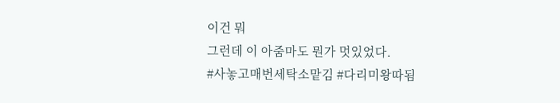이건 뭐
그런데 이 아줌마도 뭔가 멋있었다.
#사놓고매번세탁소맡김 #다리미왕따됨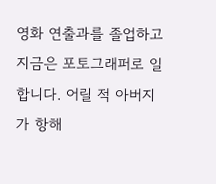영화 연출과를 졸업하고 지금은 포토그래퍼로 일합니다. 어릴 적 아버지가 항해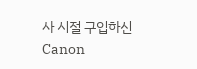사 시절 구입하신 Canon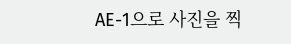AE-1으로 사진을 찍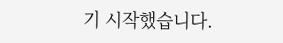기 시작했습니다.